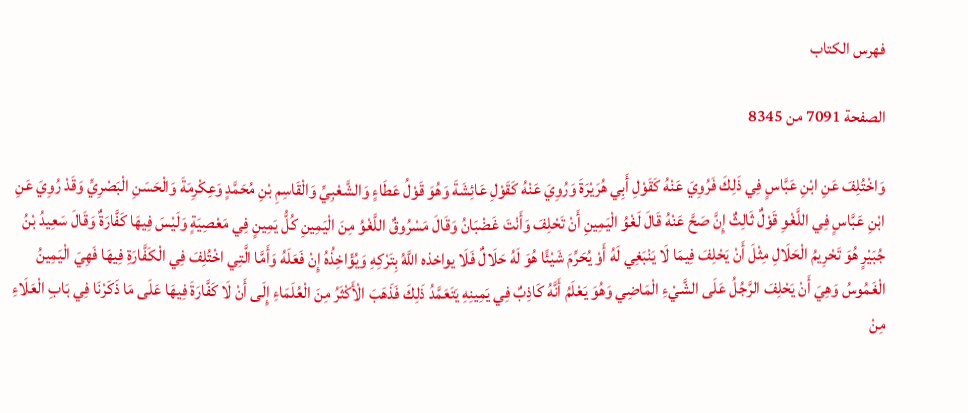فهرس الكتاب

الصفحة 7091 من 8345

وَاخْتُلِفَ عَنِ ابْنِ عَبَّاسٍ فِي ذَلِكَ فَرُوِيَ عَنْهُ كَقَوْلِ أَبِي هُرَيْرَةَ وَرُوِيَ عَنْهُ كَقَوْلِ عَائِشَةَ وَهُوَ قَوْلُ عَطَاءٍ وَالشَّعْبِيِّ وَالْقَاسِمِ بْنِ مُحَمَّدٍ وَعِكْرِمَةَ وَالْحَسَنِ الْبَصْرِيِّ وَقَدْ رُوِيَ عَنِ ابْنِ عَبَّاسٍ فِي اللَّغْوِ قَوْلٌ ثَالِثٌ إِنَّ صَحَّ عَنْهُ قَالَ لَغْوُ الْيَمِينِ أَنْ تَحْلِفَ وَأَنْتَ غَضْبَانُ وَقَالَ مَسْرُوقٌ اللَّغْوُ مِنَ الْيَمِينِ كُلُّ يَمِينٍ فِي مَعْصِيَةٍ وَلَيْسَ فِيهَا كَفَّارَةٌ وَقَالَ سَعِيدُ بْنُ جُبَيْرٍ هُوَ تَحْرِيمُ الْحَلَالِ مِثْلَ أَنْ يَحْلِفَ فِيمَا لَا يَنْبَغِي لَهُ أَوْ يُحَرِّمَ شَيْئًا هُوَ لَهُ حَلَالٌ فَلَا يواخذه اللَّهُ بِتَرْكِهِ وَيُؤَاخِذُهُ إِنْ فَعَلَهُ وَأَمَّا الَّتِي اخْتُلِفَ فِي الْكَفَّارَةِ فِيهَا فَهِيَ الْيَمِينُ الْغَمُوسُ وَهِيَ أَنْ يَحْلِفَ الرَّجُلُ عَلَى الشَّيْءِ الْمَاضِي وَهُوَ يَعْلَمُ أَنَّهُ كَاذِبٌ فِي يَمِينِهِ يَتَعَمَّدُ ذَلِكَ فَذَهَبَ الْأَكْثَرُ مِنَ الْعُلَمَاءِ إِلَى أَنْ لَا كَفَّارَةَ فِيهَا عَلَى مَا ذَكَرْنَا فِي بَابِ الْعَلَاءِ مِنْ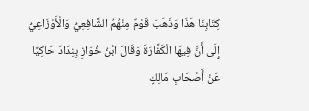كِتَابِنَا هَذَا وَذَهَبَ قَوْمٌ مِنْهُمُ الشَّافِعِيُّ وَالْأَوْزَاعِيُّ إِلَى أَنَّ فِيهَا الْكَفَّارَةَ وَقَالَ ابْنُ خُوَازِ بِنِدَادَ حَاكِيًا عَنْ أَصْحَابِ مَالِكٍ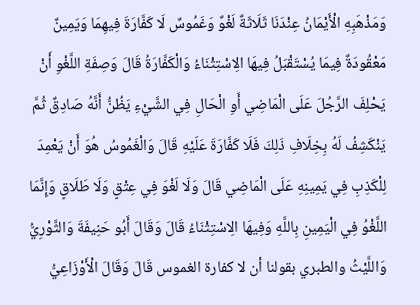وَمَذْهَبِهِ الْأَيْمَانُ عِنْدَنَا ثَلَاثَةٌ لَغْوٌ وَغَمُوسٌ لَا كَفَّارَةَ فِيهِمَا وَيَمِينٌ مَعْقُودَةٌ فِيمَا يُسْتَقْبَلُ فِيهَا الِاسْتِثْنَاءُ وَالْكَفَّارَةُ قَالَ وَصِفَةِ اللَّغْوِ أَنْ يَحْلِفَ الرَّجُلَ عَلَى الْمَاضِي أَوِ الْحَالِ فِي الشَّيْءِ يَظُنُّ أَنَّهُ صَادِقٌ ثُمَّ يَنْكَشِفُ لَهُ بِخِلَافِ ذَلِكَ فَلَا كَفَّارَةَ عَلَيْهِ قَالَ وَالْغَمُوسُ هُوَ أَنْ يَعْمِدَ لِلْكَذِبِ فِي يَمِينِهِ عَلَى الْمَاضِي قَالَ وَلَا لَغْوَ فِي عِتْقٍ وَلَا طَلَاقٍ وَإِنَّمَا اللَّغْوُ فِي الْيَمِينِ بِاللَّهِ وَفِيهَا الِاسْتِثْنَاءُ قَالَ وَقَالَ أَبُو حَنِيفَةَ وَالثَّوْرِيُّ وَاللَّيْثُ والطبري بقولنا أن لا كفارة الغموس قَالَ وَقَالَ الْأَوْزَاعِيُّ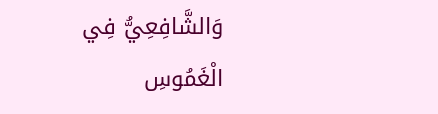وَالشَّافِعِيُّ فِي الْغَمُوسِ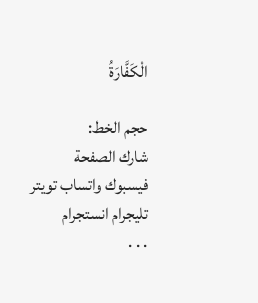الْكَفَّارَةُ

حجم الخط:
شارك الصفحة
فيسبوك واتساب تويتر تليجرام انستجرام
. . .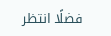فضلًا انتظر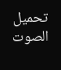تحميل الصوت